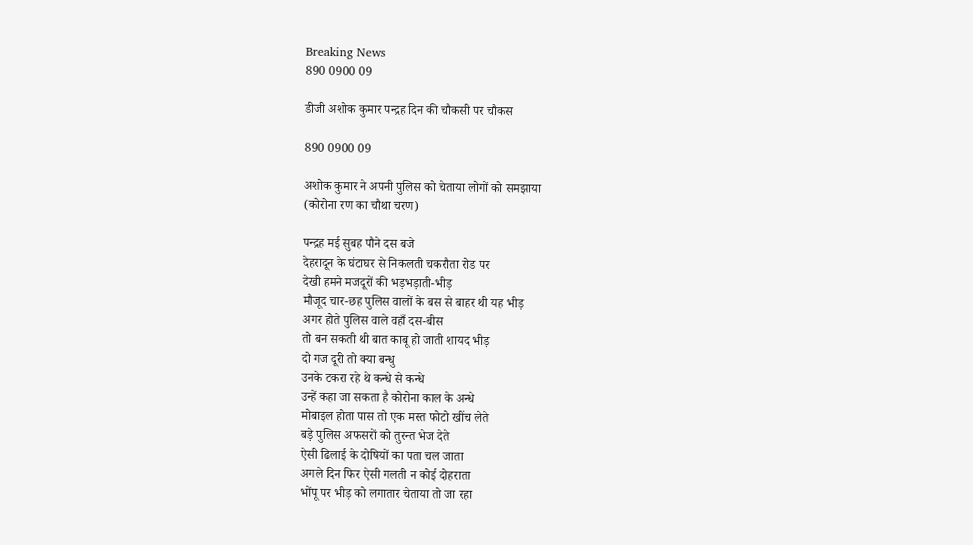Breaking News
890 0900 09

डीजी अशोक कुमार पन्द्रह दिन की चौकसी पर चौकस

890 0900 09

अशोक कुमार ने अपनी पुलिस को चेताया लोगों को समझाया
(कोरोना रण का चौथा चरण)

पन्द्रह मई सुबह पौने दस बजे
देहरादून के घंटाघर से निकलती चकरौता रोड पर
देखी हमने मजदूरों की भड़भड़ाती-भीड़
मौजूद चार-छह पुलिस वालों के बस से बाहर थी यह भीड़
अगर होते पुलिस वाले वहाँ दस-बीस
तो बन सकती थी बात काबू हो जाती शायद भीड़
दो गज दूरी तो क्या बन्धु
उनके टकरा रहे थे कन्धे से कन्धे
उन्हें कहा जा सकता है कोरोना काल के अन्धे
मोबाइल होता पास तो एक मस्त फोटो खींच लेते
बड़े पुलिस अफसरों को तुरन्त भेज देते
ऐसी ढिलाई के दोषियों का पता चल जाता
अगले दिन फिर ऐसी गलती न कोई दोहराता
भोंपू पर भीड़ को लगातार चेताया तो जा रहा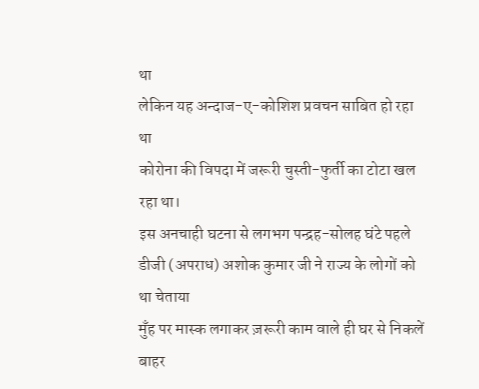था
लेकिन यह अन्दाज-ए-कोशिश प्रवचन साबित हो रहा था
कोरोना की विपदा में जरूरी चुस्ती-फुर्ती का टोटा खल रहा था।
इस अनचाही घटना से लगभग पन्द्रह-सोलह घंटे पहले
डीजी (अपराध) अशोक कुमार जी ने राज्य के लोगों को था चेताया
मुँह पर मास्क लगाकर ज़रूरी काम वाले ही घर से निकलें बाहर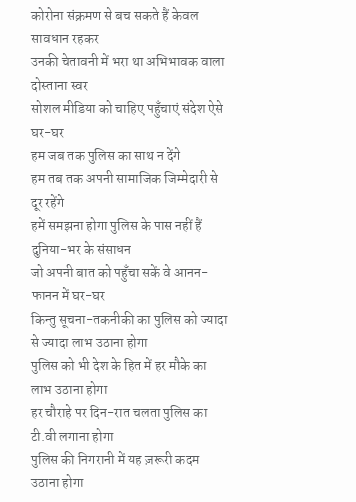कोरोना संक्रमण से बच सकते हैं केवल सावधान रहकर
उनकी चेतावनी में भरा था अभिभावक वाला दोस्ताना स्वर
सोशल मीडिया को चाहिए पहुँचाएं संदेश ऐसे घर-घर
हम जब तक पुलिस का साथ न देंगे
हम तब तक अपनी सामाजिक जिम्मेदारी से दूर रहेंगे
हमें समझना होगा पुलिस के पास नहीं हैं दुनिया-भर के संसाधन
जो अपनी बात को पहुँचा सकें वे आनन-फानन में घर-घर
किन्तु सूचना-तकनीकी का पुलिस को ज्यादा से ज्यादा लाभ उठाना होगा
पुलिस को भी देश के हित में हर मौके का लाभ उठाना होगा
हर चौराहे पर दिन-रात चलता पुलिस का टी.वी लगाना होगा
पुलिस की निगरानी में यह ज़रूरी कदम उठाना होगा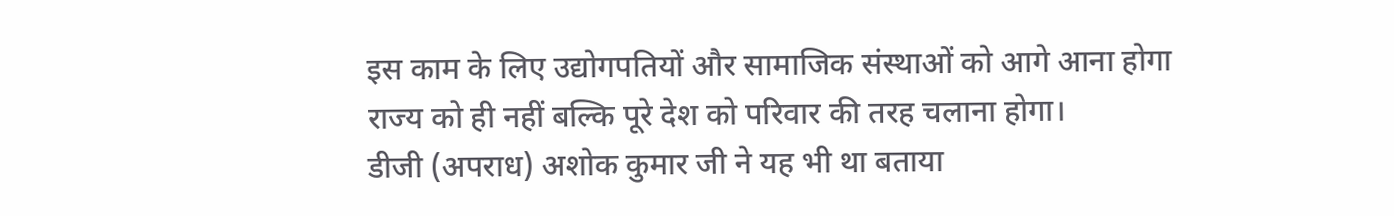इस काम के लिए उद्योगपतियों और सामाजिक संस्थाओं को आगे आना होगा
राज्य को ही नहीं बल्कि पूरे देश को परिवार की तरह चलाना होगा।
डीजी (अपराध) अशोक कुमार जी ने यह भी था बताया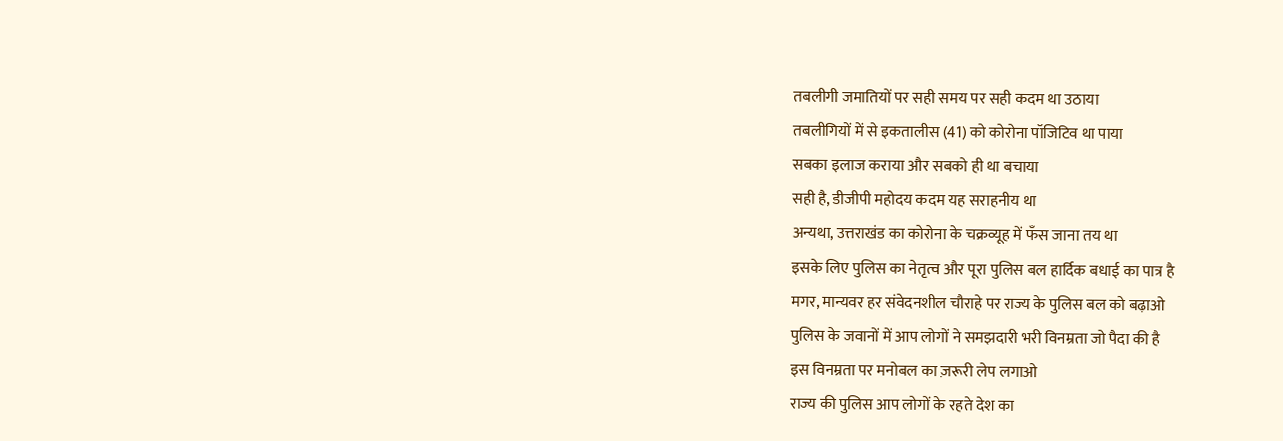तबलीगी जमातियों पर सही समय पर सही कदम था उठाया
तबलीगियों में से इकतालीस (41) को कोरोना पॉजिटिव था पाया
सबका इलाज कराया और सबको ही था बचाया
सही है, डीजीपी महोदय कदम यह सराहनीय था
अन्यथा, उत्तराखंड का कोरोना के चक्रव्यूह में फँस जाना तय था
इसके लिए पुलिस का नेतृत्व और पूरा पुलिस बल हार्दिक बधाई का पात्र है
मगर, मान्यवर हर संवेदनशील चौराहे पर राज्य के पुलिस बल को बढ़ाओ
पुलिस के जवानों में आप लोगों ने समझदारी भरी विनम्रता जो पैदा की है
इस विनम्रता पर मनोबल का ज़रूरी लेप लगाओ
राज्य की पुलिस आप लोगों के रहते देश का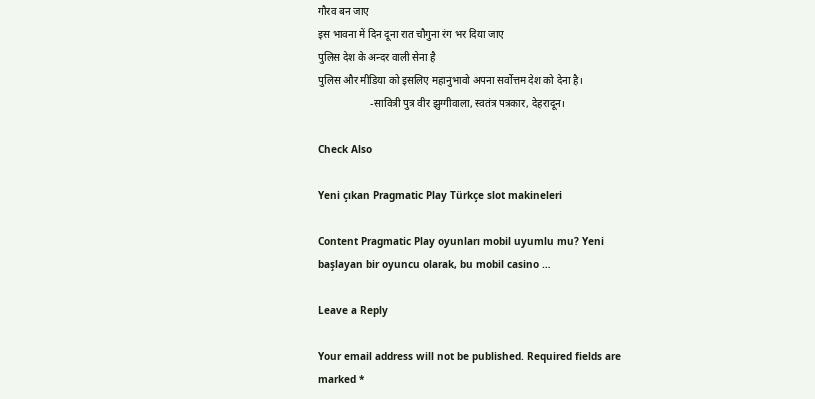गौरव बन जाए
इस भावना में दिन दूना रात चौगुना रंग भर दिया जाए
पुलिस देश के अन्दर वाली सेना है
पुलिस और मीडिया को इसलिए महानुभावो अपना सर्वोत्तम देश को देना है।
                    -सावित्री पुत्र वीर झुग्गीवाला, स्वतंत्र पत्रकार, देहरादून।

Check Also

Yeni çıkan Pragmatic Play Türkçe slot makineleri

Content Pragmatic Play oyunları mobil uyumlu mu? Yeni başlayan bir oyuncu olarak, bu mobil casino …

Leave a Reply

Your email address will not be published. Required fields are marked *